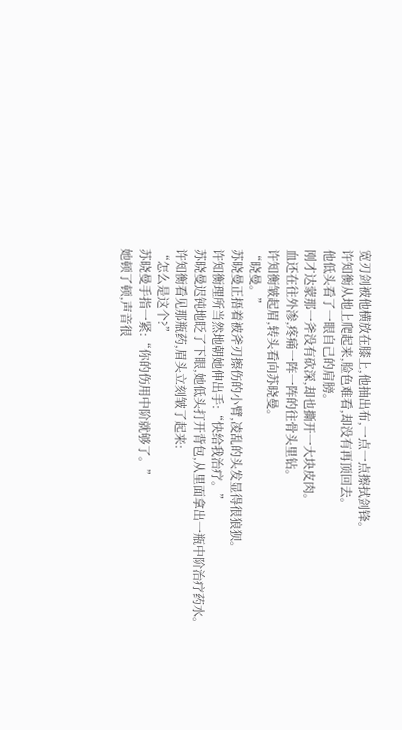宽刃剑被他横放在膝上,他抽出布,一点一点擦拭剑锋。
许知衡从地上爬起来,脸色难看,却没有再顶回去。
他低头看了一眼自己的肩膀。
刚才达蒙那一斧没有砍深,却也撕开一大块皮肉。
血还在往外渗,疼痛一阵一阵的往骨头里钻。
许知衡皱起眉,转头看向苏晓曼。
“晓曼。”
苏晓曼正捂着被斧刃擦伤的小臂,凌乱的头发显得很狼狈。
许知衡理所当然地朝她伸出手:“快给我治疗。”
苏晓曼迟钝地眨了下眼,她低头打开背包,从里面拿出一瓶中阶治疗药水。
许知衡看见那瓶药,眉头立刻皱了起来:
“怎么是这个?”
苏晓曼手指一紧:“你的伤用中阶就够了。”
她顿了顿,声音很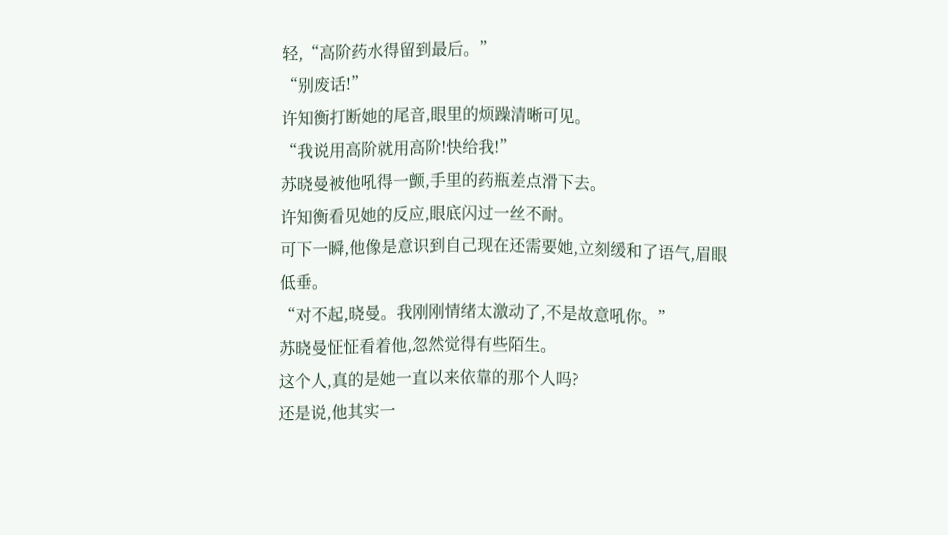轻,“高阶药水得留到最后。”
“别废话!”
许知衡打断她的尾音,眼里的烦躁清晰可见。
“我说用高阶就用高阶!快给我!”
苏晓曼被他吼得一颤,手里的药瓶差点滑下去。
许知衡看见她的反应,眼底闪过一丝不耐。
可下一瞬,他像是意识到自己现在还需要她,立刻缓和了语气,眉眼低垂。
“对不起,晓曼。我刚刚情绪太激动了,不是故意吼你。”
苏晓曼怔怔看着他,忽然觉得有些陌生。
这个人,真的是她一直以来依靠的那个人吗?
还是说,他其实一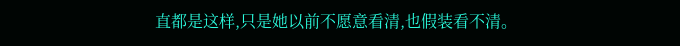直都是这样,只是她以前不愿意看清,也假装看不清。